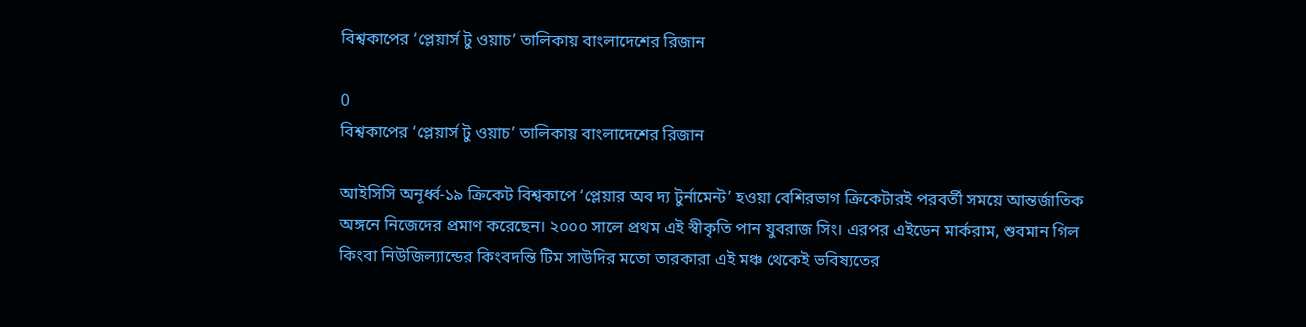বিশ্বকাপের ‘প্লেয়ার্স টু ওয়াচ’ তালিকায় বাংলাদেশের রিজান

0
বিশ্বকাপের ‘প্লেয়ার্স টু ওয়াচ’ তালিকায় বাংলাদেশের রিজান

আইসিসি অনূর্ধ্ব-১৯ ক্রিকেট বিশ্বকাপে ‘প্লেয়ার অব দ্য টুর্নামেন্ট’ হওয়া বেশিরভাগ ক্রিকেটারই পরবর্তী সময়ে আন্তর্জাতিক অঙ্গনে নিজেদের প্রমাণ করেছেন। ২০০০ সালে প্রথম এই স্বীকৃতি পান যুবরাজ সিং। এরপর এইডেন মার্করাম, শুবমান গিল কিংবা নিউজিল্যান্ডের কিংবদন্তি টিম সাউদির মতো তারকারা এই মঞ্চ থেকেই ভবিষ্যতের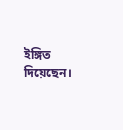ইঙ্গিত দিয়েছেন।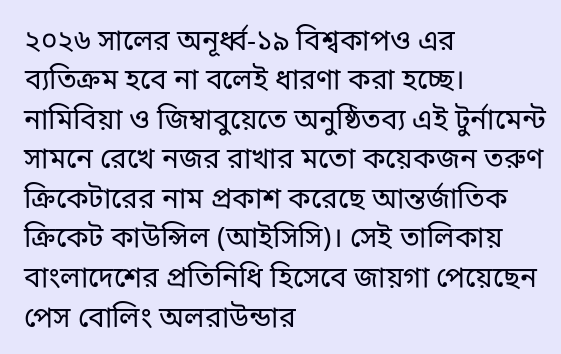২০২৬ সালের অনূর্ধ্ব-১৯ বিশ্বকাপও এর ব্যতিক্রম হবে না বলেই ধারণা করা হচ্ছে। নামিবিয়া ও জিম্বাবুয়েতে অনুষ্ঠিতব্য এই টুর্নামেন্ট সামনে রেখে নজর রাখার মতো কয়েকজন তরুণ ক্রিকেটারের নাম প্রকাশ করেছে আন্তর্জাতিক ক্রিকেট কাউন্সিল (আইসিসি)। সেই তালিকায় বাংলাদেশের প্রতিনিধি হিসেবে জায়গা পেয়েছেন পেস বোলিং অলরাউন্ডার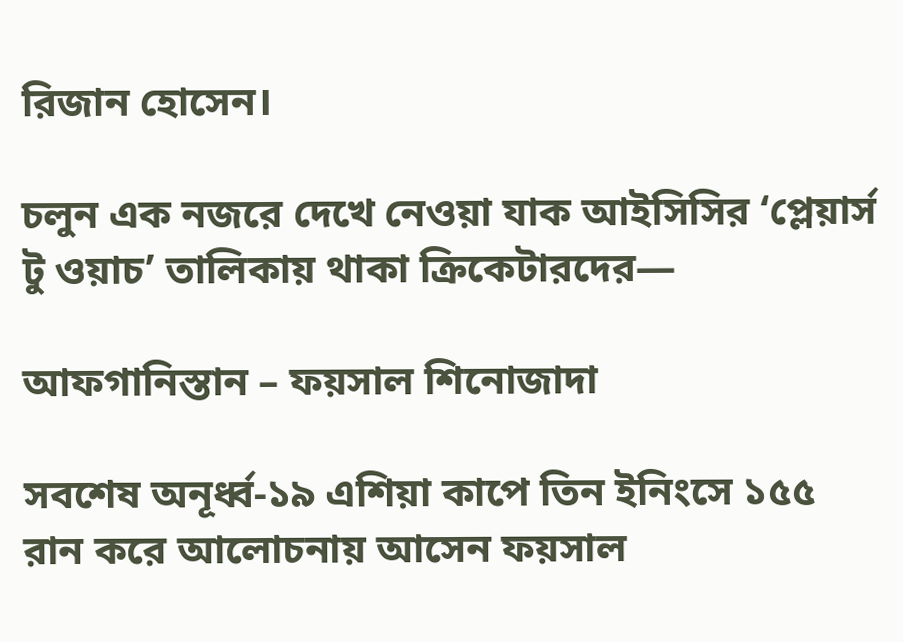রিজান হোসেন।

চলুন এক নজরে দেখে নেওয়া যাক আইসিসির ‘প্লেয়ার্স টু ওয়াচ’ তালিকায় থাকা ক্রিকেটারদের—

আফগানিস্তান – ফয়সাল শিনোজাদা

সবশেষ অনূর্ধ্ব-১৯ এশিয়া কাপে তিন ইনিংসে ১৫৫ রান করে আলোচনায় আসেন ফয়সাল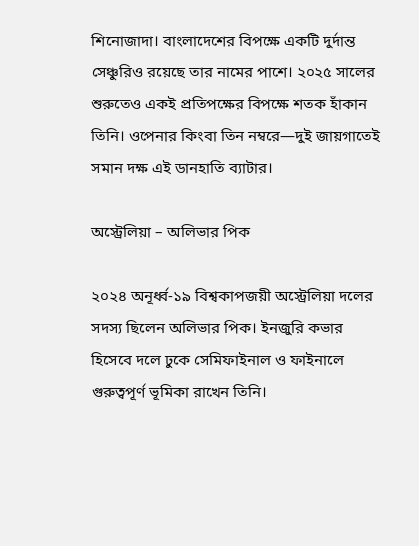শিনোজাদা। বাংলাদেশের বিপক্ষে একটি দুর্দান্ত সেঞ্চুরিও রয়েছে তার নামের পাশে। ২০২৫ সালের শুরুতেও একই প্রতিপক্ষের বিপক্ষে শতক হাঁকান তিনি। ওপেনার কিংবা তিন নম্বরে—দুই জায়গাতেই সমান দক্ষ এই ডানহাতি ব্যাটার।

অস্ট্রেলিয়া – অলিভার পিক

২০২৪ অনূর্ধ্ব-১৯ বিশ্বকাপজয়ী অস্ট্রেলিয়া দলের সদস্য ছিলেন অলিভার পিক। ইনজুরি কভার হিসেবে দলে ঢুকে সেমিফাইনাল ও ফাইনালে গুরুত্বপূর্ণ ভূমিকা রাখেন তিনি।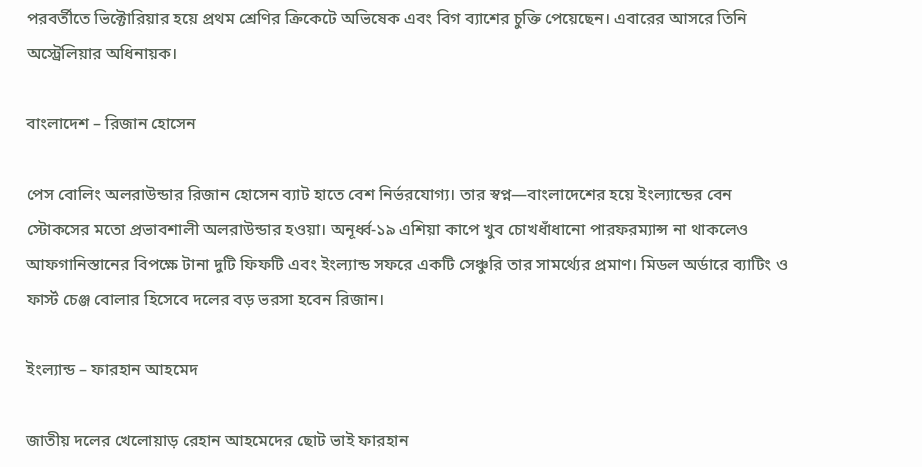পরবর্তীতে ভিক্টোরিয়ার হয়ে প্রথম শ্রেণির ক্রিকেটে অভিষেক এবং বিগ ব্যাশের চুক্তি পেয়েছেন। এবারের আসরে তিনি অস্ট্রেলিয়ার অধিনায়ক।

বাংলাদেশ – রিজান হোসেন

পেস বোলিং অলরাউন্ডার রিজান হোসেন ব্যাট হাতে বেশ নির্ভরযোগ্য। তার স্বপ্ন—বাংলাদেশের হয়ে ইংল্যান্ডের বেন স্টোকসের মতো প্রভাবশালী অলরাউন্ডার হওয়া। অনূর্ধ্ব-১৯ এশিয়া কাপে খুব চোখধাঁধানো পারফরম্যান্স না থাকলেও আফগানিস্তানের বিপক্ষে টানা দুটি ফিফটি এবং ইংল্যান্ড সফরে একটি সেঞ্চুরি তার সামর্থ্যের প্রমাণ। মিডল অর্ডারে ব্যাটিং ও ফার্স্ট চেঞ্জ বোলার হিসেবে দলের বড় ভরসা হবেন রিজান।

ইংল্যান্ড – ফারহান আহমেদ

জাতীয় দলের খেলোয়াড় রেহান আহমেদের ছোট ভাই ফারহান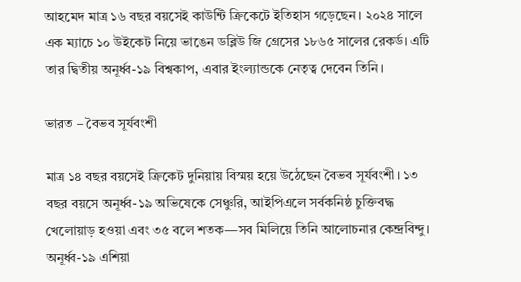আহমেদ মাত্র ১৬ বছর বয়সেই কাউন্টি ক্রিকেটে ইতিহাস গড়েছেন। ২০২৪ সালে এক ম্যাচে ১০ উইকেট নিয়ে ভাঙেন ডব্লিউ জি গ্রেসের ১৮৬৫ সালের রেকর্ড। এটি তার দ্বিতীয় অনূর্ধ্ব-১৯ বিশ্বকাপ, এবার ইংল্যান্ডকে নেতৃত্ব দেবেন তিনি।

ভারত – বৈভব সূর্যবংশী

মাত্র ১৪ বছর বয়সেই ক্রিকেট দুনিয়ায় বিস্ময় হয়ে উঠেছেন বৈভব সূর্যবংশী। ১৩ বছর বয়সে অনূর্ধ্ব-১৯ অভিষেকে সেঞ্চুরি, আইপিএলে সর্বকনিষ্ঠ চুক্তিবদ্ধ খেলোয়াড় হওয়া এবং ৩৫ বলে শতক—সব মিলিয়ে তিনি আলোচনার কেন্দ্রবিন্দু। অনূর্ধ্ব-১৯ এশিয়া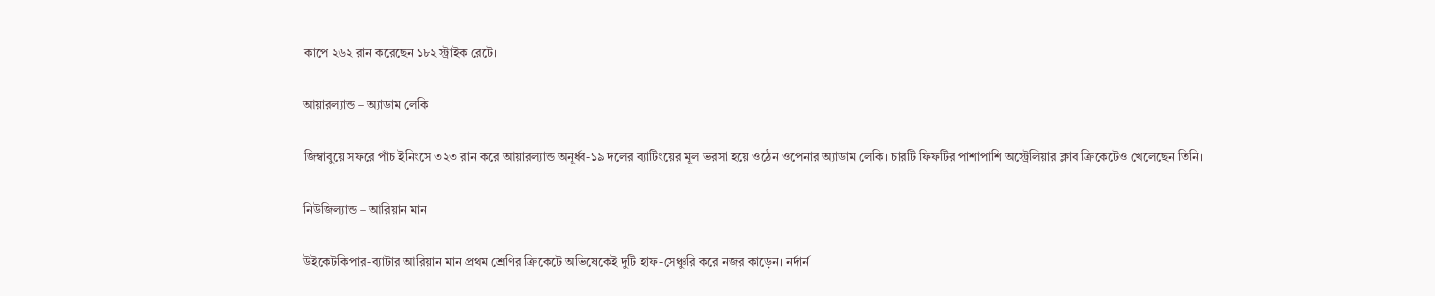কাপে ২৬২ রান করেছেন ১৮২ স্ট্রাইক রেটে।

আয়ারল্যান্ড – অ্যাডাম লেকি

জিম্বাবুয়ে সফরে পাঁচ ইনিংসে ৩২৩ রান করে আয়ারল্যান্ড অনূর্ধ্ব-১৯ দলের ব্যাটিংয়ের মূল ভরসা হয়ে ওঠেন ওপেনার অ্যাডাম লেকি। চারটি ফিফটির পাশাপাশি অস্ট্রেলিয়ার ক্লাব ক্রিকেটেও খেলেছেন তিনি।

নিউজিল্যান্ড – আরিয়ান মান

উইকেটকিপার-ব্যাটার আরিয়ান মান প্রথম শ্রেণির ক্রিকেটে অভিষেকেই দুটি হাফ-সেঞ্চুরি করে নজর কাড়েন। নর্দার্ন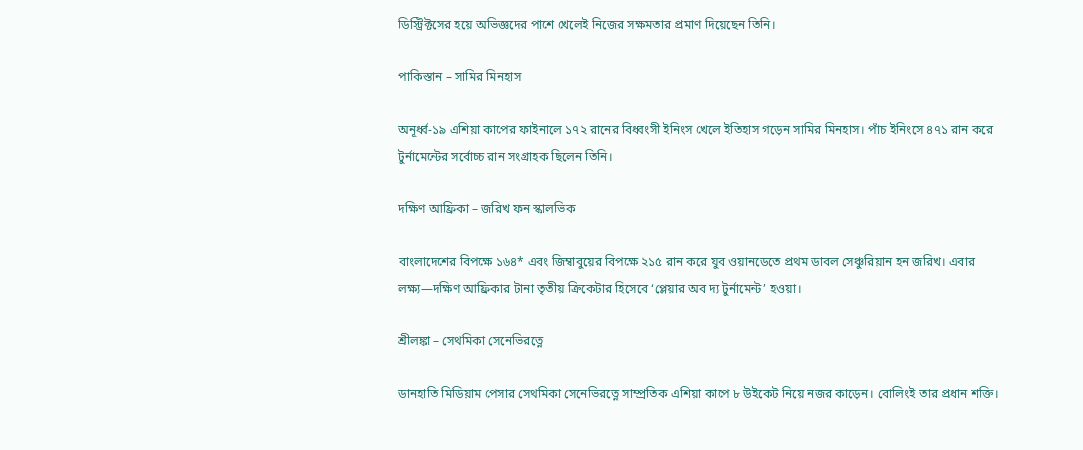ডিস্ট্রিক্টসের হয়ে অভিজ্ঞদের পাশে খেলেই নিজের সক্ষমতার প্রমাণ দিয়েছেন তিনি।

পাকিস্তান – সামির মিনহাস

অনূর্ধ্ব-১৯ এশিয়া কাপের ফাইনালে ১৭২ রানের বিধ্বংসী ইনিংস খেলে ইতিহাস গড়েন সামির মিনহাস। পাঁচ ইনিংসে ৪৭১ রান করে টুর্নামেন্টের সর্বোচ্চ রান সংগ্রাহক ছিলেন তিনি।

দক্ষিণ আফ্রিকা – জরিখ ফন স্কালভিক

বাংলাদেশের বিপক্ষে ১৬৪* এবং জিম্বাবুয়ের বিপক্ষে ২১৫ রান করে যুব ওয়ানডেতে প্রথম ডাবল সেঞ্চুরিয়ান হন জরিখ। এবার লক্ষ্য—দক্ষিণ আফ্রিকার টানা তৃতীয় ক্রিকেটার হিসেবে ‘প্লেয়ার অব দ্য টুর্নামেন্ট’ হওয়া।

শ্রীলঙ্কা – সেথমিকা সেনেভিরত্নে

ডানহাতি মিডিয়াম পেসার সেথমিকা সেনেভিরত্নে সাম্প্রতিক এশিয়া কাপে ৮ উইকেট নিয়ে নজর কাড়েন। বোলিংই তার প্রধান শক্তি।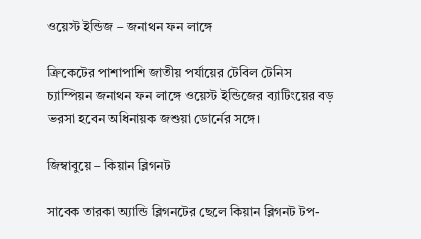ওয়েস্ট ইন্ডিজ – জনাথন ফন লাঙ্গে

ক্রিকেটের পাশাপাশি জাতীয় পর্যায়ের টেবিল টেনিস চ্যাম্পিয়ন জনাথন ফন লাঙ্গে ওয়েস্ট ইন্ডিজের ব্যাটিংয়ের বড় ভরসা হবেন অধিনায়ক জশুয়া ডোর্নের সঙ্গে।

জিম্বাবুয়ে – কিয়ান ব্লিগনট

সাবেক তারকা অ্যান্ডি ব্লিগনটের ছেলে কিয়ান ব্লিগনট টপ-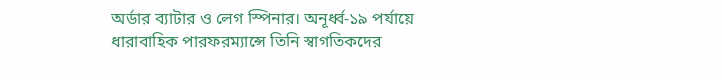অর্ডার ব্যাটার ও লেগ স্পিনার। অনূর্ধ্ব-১৯ পর্যায়ে ধারাবাহিক পারফরম্যান্সে তিনি স্বাগতিকদের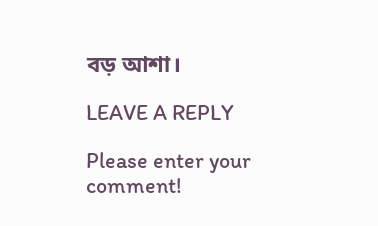বড় আশা।

LEAVE A REPLY

Please enter your comment!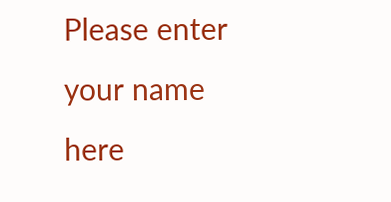Please enter your name here